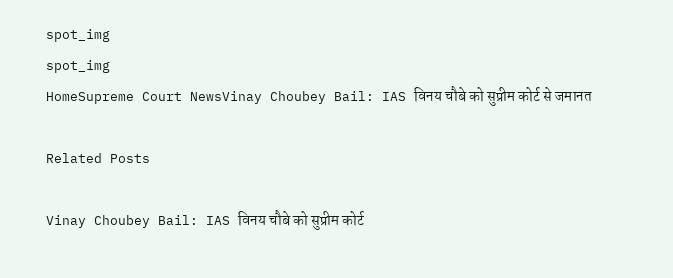spot_img
spot_img
HomeSupreme Court NewsVinay Choubey Bail: IAS विनय चौबे को सुप्रीम कोर्ट से जमानत

Related Posts

Vinay Choubey Bail: IAS विनय चौबे को सुप्रीम कोर्ट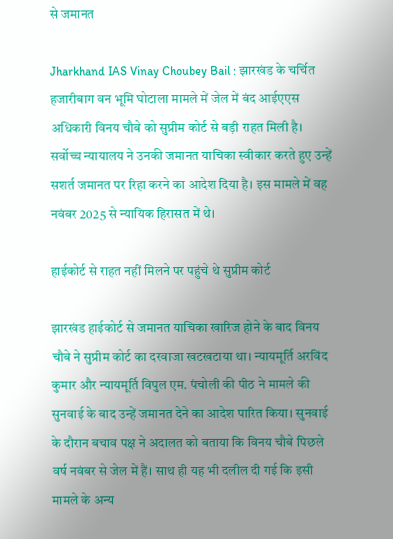से जमानत

Jharkhand IAS Vinay Choubey Bail : झारखंड के चर्चित हजारीबाग वन भूमि घोटाला मामले में जेल में बंद आईएएस अधिकारी विनय चौबे को सुप्रीम कोर्ट से बड़ी राहत मिली है। सर्वोच्च न्यायालय ने उनकी जमानत याचिका स्वीकार करते हुए उन्हें सशर्त जमानत पर रिहा करने का आदेश दिया है। इस मामले में वह नवंबर 2025 से न्यायिक हिरासत में थे।

हाईकोर्ट से राहत नहीं मिलने पर पहुंचे थे सुप्रीम कोर्ट

झारखंड हाईकोर्ट से जमानत याचिका खारिज होने के बाद विनय चौबे ने सुप्रीम कोर्ट का दरवाजा खटखटाया था। न्यायमूर्ति अरविंद कुमार और न्यायमूर्ति विपुल एम. पंचोली की पीठ ने मामले की सुनवाई के बाद उन्हें जमानत देने का आदेश पारित किया। सुनवाई के दौरान बचाव पक्ष ने अदालत को बताया कि विनय चौबे पिछले वर्ष नवंबर से जेल में हैं। साथ ही यह भी दलील दी गई कि इसी मामले के अन्य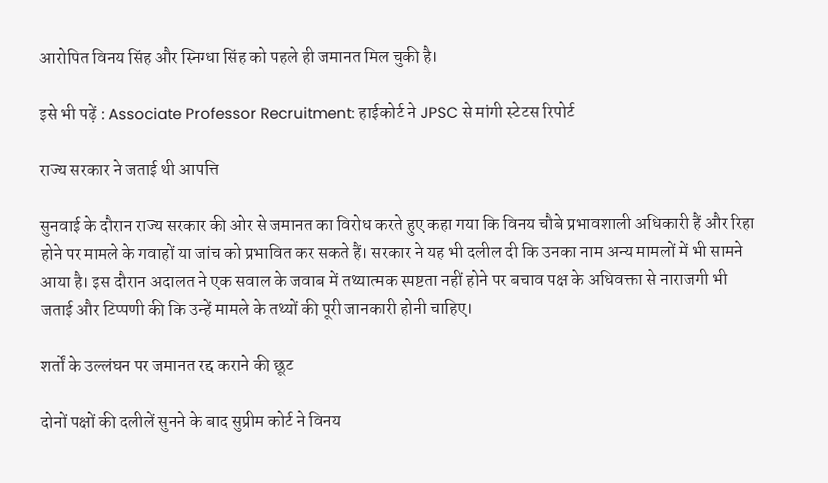आरोपित विनय सिंह और स्निग्धा सिंह को पहले ही जमानत मिल चुकी है।

इसे भी पढ़ें : Associate Professor Recruitment: हाईकोर्ट ने JPSC से मांगी स्टेटस रिपोर्ट

राज्य सरकार ने जताई थी आपत्ति

सुनवाई के दौरान राज्य सरकार की ओर से जमानत का विरोध करते हुए कहा गया कि विनय चौबे प्रभावशाली अधिकारी हैं और रिहा होने पर मामले के गवाहों या जांच को प्रभावित कर सकते हैं। सरकार ने यह भी दलील दी कि उनका नाम अन्य मामलों में भी सामने आया है। इस दौरान अदालत ने एक सवाल के जवाब में तथ्यात्मक स्पष्टता नहीं होने पर बचाव पक्ष के अधिवक्ता से नाराजगी भी जताई और टिप्पणी की कि उन्हें मामले के तथ्यों की पूरी जानकारी होनी चाहिए।

शर्तों के उल्लंघन पर जमानत रद्द कराने की छूट

दोनों पक्षों की दलीलें सुनने के बाद सुप्रीम कोर्ट ने विनय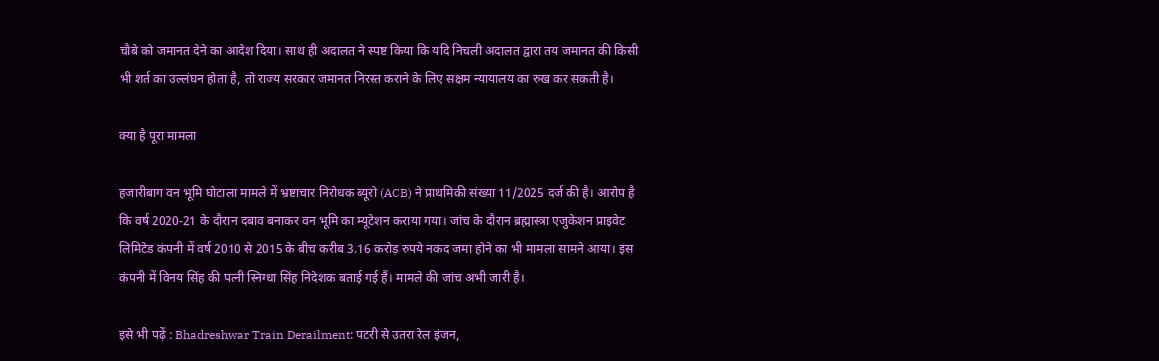चौबे को जमानत देने का आदेश दिया। साथ ही अदालत ने स्पष्ट किया कि यदि निचली अदालत द्वारा तय जमानत की किसी भी शर्त का उल्लंघन होता है, तो राज्य सरकार जमानत निरस्त कराने के लिए सक्षम न्यायालय का रुख कर सकती है।

क्या है पूरा मामला

हजारीबाग वन भूमि घोटाला मामले में भ्रष्टाचार निरोधक ब्यूरो (ACB) ने प्राथमिकी संख्या 11/2025 दर्ज की है। आरोप है कि वर्ष 2020-21 के दौरान दबाव बनाकर वन भूमि का म्यूटेशन कराया गया। जांच के दौरान ब्रह्मास्त्रा एजुकेशन प्राइवेट लिमिटेड कंपनी में वर्ष 2010 से 2015 के बीच करीब 3.16 करोड़ रुपये नकद जमा होने का भी मामला सामने आया। इस कंपनी में विनय सिंह की पत्नी स्निग्धा सिंह निदेशक बताई गई हैं। मामले की जांच अभी जारी है।

इसे भी पढ़ें : Bhadreshwar Train Derailment: पटरी से उतरा रेल इंजन,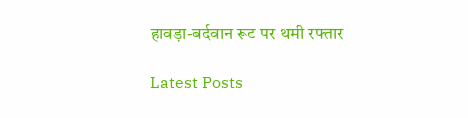हावड़ा-बर्दवान रूट पर थमी रफ्तार

Latest Posts